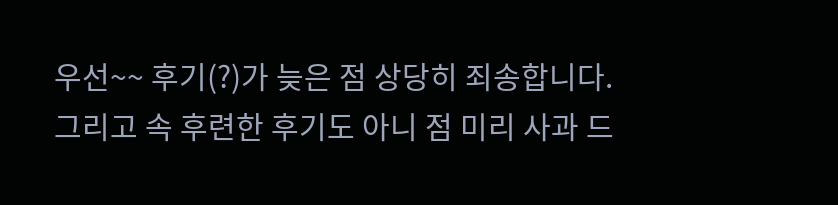우선~~ 후기(?)가 늦은 점 상당히 죄송합니다.
그리고 속 후련한 후기도 아니 점 미리 사과 드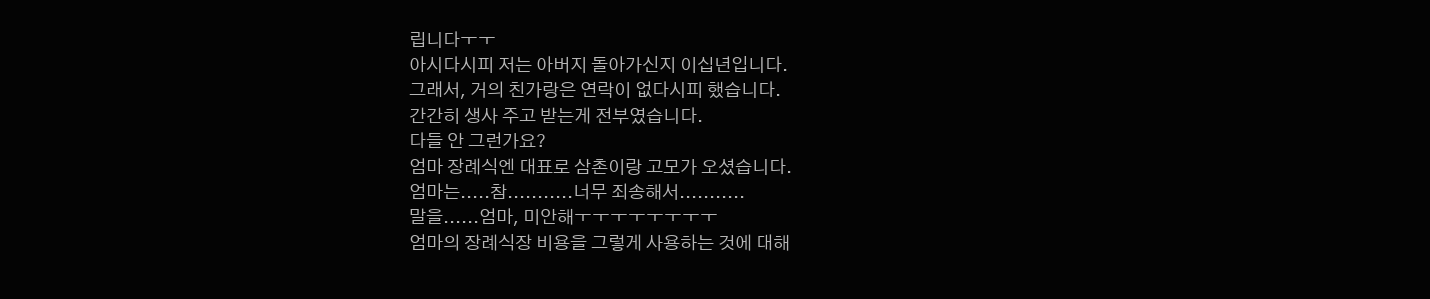립니다ㅜㅜ
아시다시피 저는 아버지 돌아가신지 이십년입니다.
그래서, 거의 친가랑은 연락이 없다시피 했습니다.
간간히 생사 주고 받는게 전부였습니다.
다들 안 그런가요?
엄마 장례식엔 대표로 삼촌이랑 고모가 오셨습니다.
엄마는.....참...........너무 죄송해서...........
말을......엄마, 미안해ㅜㅜㅜㅜㅜㅜㅜㅜ
엄마의 장례식장 비용을 그렇게 사용하는 것에 대해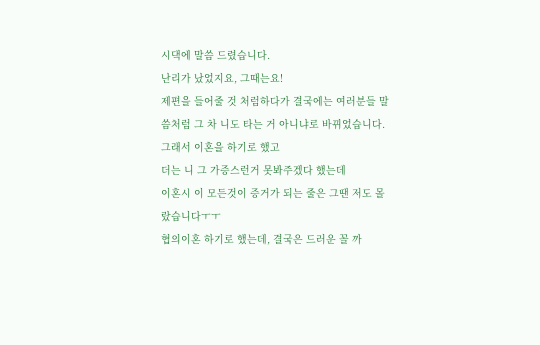시댁에 말씀 드렸습니다.
난리가 났었지요, 그때는요!
제편을 들어줄 것 처럼하다가 결국에는 여러분들 말씀처럼 그 차 니도 타는 거 아니냐로 바뀌었습니다.
그래서 이혼을 하기로 했고
더는 니 그 가증스런거 못봐주겠다 했는데
이혼시 이 모든것이 증거가 되는 줄은 그땐 저도 몰랐습니다ㅜㅜ
협의이혼 하기로 했는데, 결국은 드러운 꼴 까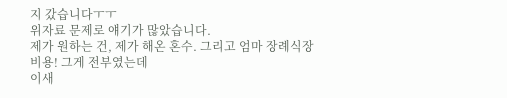지 갔습니다ㅜㅜ
위자료 문제로 얘기가 많았습니다.
제가 원하는 건, 제가 해온 혼수. 그리고 엄마 장례식장비용! 그게 전부였는데
이새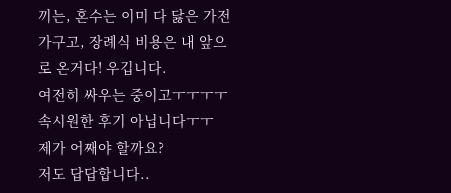끼는, 혼수는 이미 다 닳은 가전 가구고, 장례식 비용은 내 앞으로 온거다! 우깁니다.
여전히 싸우는 중이고ㅜㅜㅜㅜ
속시원한 후기 아닙니다ㅜㅜ
제가 어째야 할까요?
저도 답답합니다..